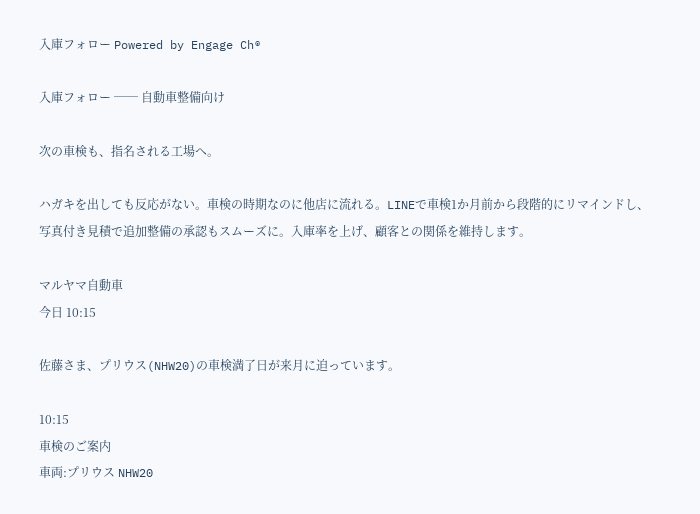入庫フォロー Powered by Engage Ch®

入庫フォロー ── 自動車整備向け

次の車検も、指名される工場へ。

ハガキを出しても反応がない。車検の時期なのに他店に流れる。LINEで車検1か月前から段階的にリマインドし、写真付き見積で追加整備の承認もスムーズに。入庫率を上げ、顧客との関係を維持します。

マルヤマ自動車
今日 10:15

佐藤さま、プリウス(NHW20)の車検満了日が来月に迫っています。

10:15
車検のご案内
車両:プリウス NHW20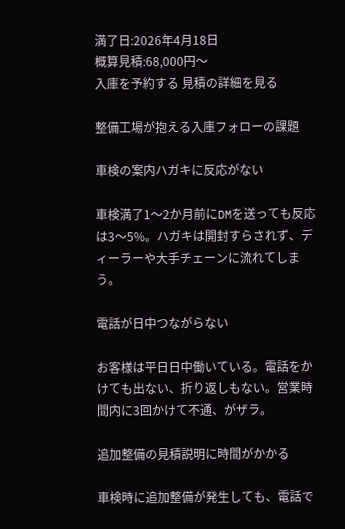満了日:2026年4月18日
概算見積:68,000円〜
入庫を予約する 見積の詳細を見る

整備工場が抱える入庫フォローの課題

車検の案内ハガキに反応がない

車検満了1〜2か月前にDMを送っても反応は3〜5%。ハガキは開封すらされず、ディーラーや大手チェーンに流れてしまう。

電話が日中つながらない

お客様は平日日中働いている。電話をかけても出ない、折り返しもない。営業時間内に3回かけて不通、がザラ。

追加整備の見積説明に時間がかかる

車検時に追加整備が発生しても、電話で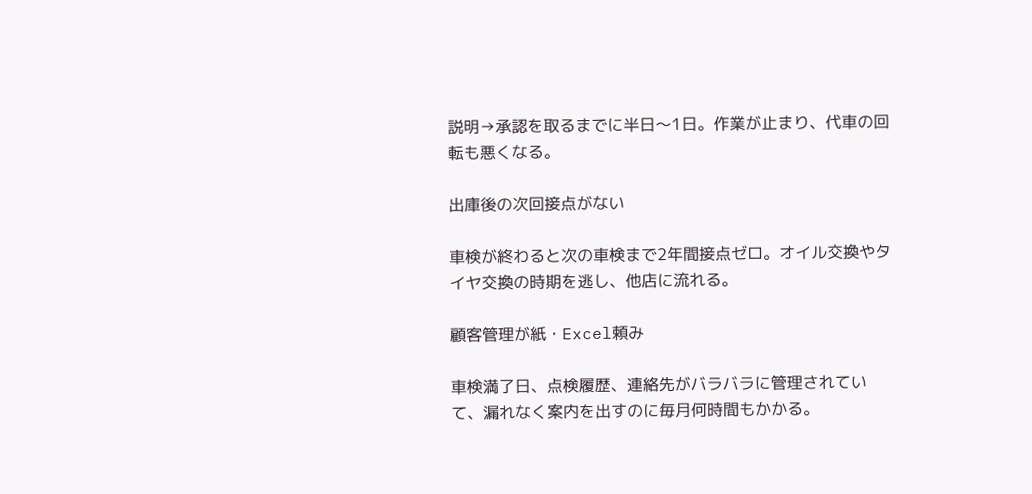説明→承認を取るまでに半日〜1日。作業が止まり、代車の回転も悪くなる。

出庫後の次回接点がない

車検が終わると次の車検まで2年間接点ゼロ。オイル交換やタイヤ交換の時期を逃し、他店に流れる。

顧客管理が紙・Excel頼み

車検満了日、点検履歴、連絡先がバラバラに管理されていて、漏れなく案内を出すのに毎月何時間もかかる。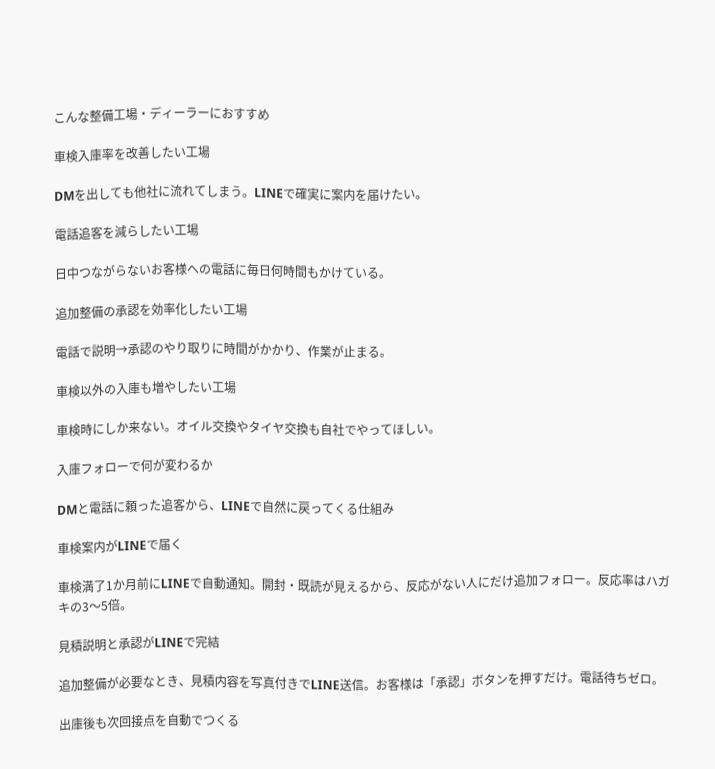こんな整備工場・ディーラーにおすすめ

車検入庫率を改善したい工場

DMを出しても他社に流れてしまう。LINEで確実に案内を届けたい。

電話追客を減らしたい工場

日中つながらないお客様への電話に毎日何時間もかけている。

追加整備の承認を効率化したい工場

電話で説明→承認のやり取りに時間がかかり、作業が止まる。

車検以外の入庫も増やしたい工場

車検時にしか来ない。オイル交換やタイヤ交換も自社でやってほしい。

入庫フォローで何が変わるか

DMと電話に頼った追客から、LINEで自然に戻ってくる仕組み

車検案内がLINEで届く

車検満了1か月前にLINEで自動通知。開封・既読が見えるから、反応がない人にだけ追加フォロー。反応率はハガキの3〜5倍。

見積説明と承認がLINEで完結

追加整備が必要なとき、見積内容を写真付きでLINE送信。お客様は「承認」ボタンを押すだけ。電話待ちゼロ。

出庫後も次回接点を自動でつくる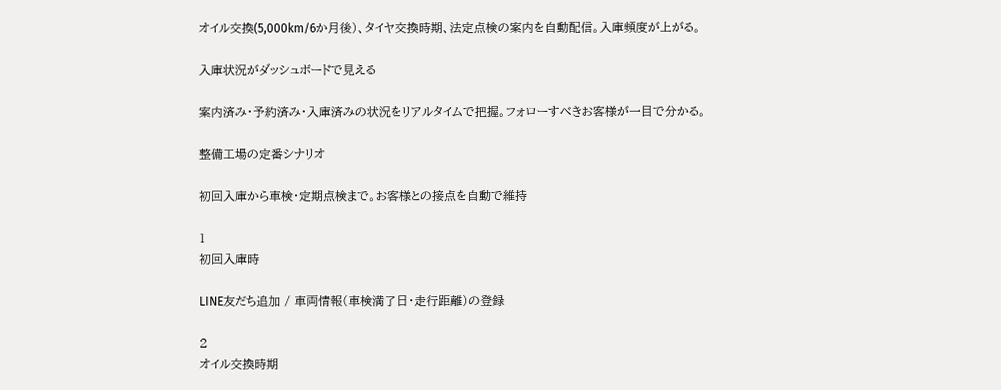オイル交換(5,000km/6か月後)、タイヤ交換時期、法定点検の案内を自動配信。入庫頻度が上がる。

入庫状況がダッシュボードで見える

案内済み・予約済み・入庫済みの状況をリアルタイムで把握。フォローすべきお客様が一目で分かる。

整備工場の定番シナリオ

初回入庫から車検・定期点検まで。お客様との接点を自動で維持

1
初回入庫時

LINE友だち追加 / 車両情報(車検満了日・走行距離)の登録

2
オイル交換時期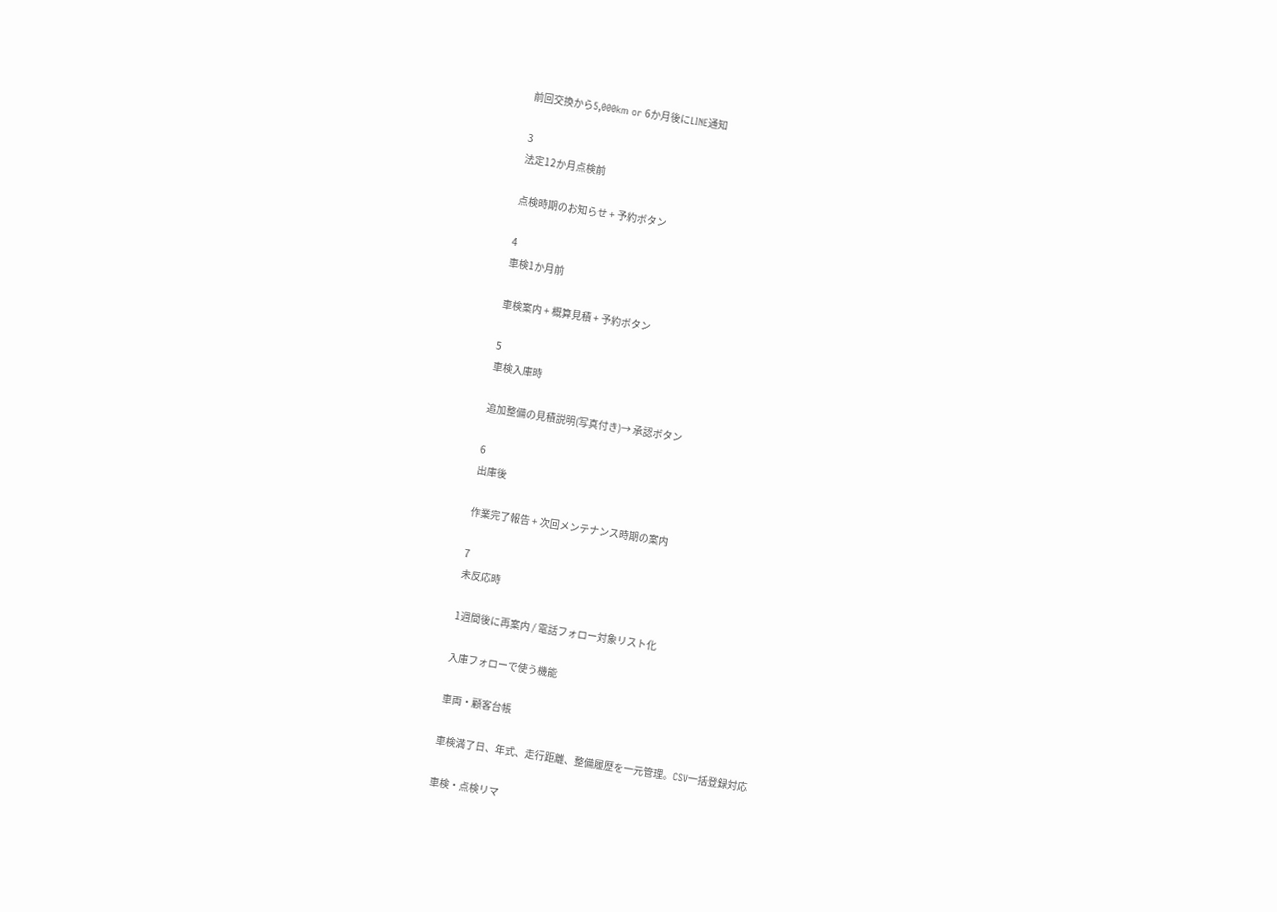前回交換から5,000km or 6か月後にLINE通知

3
法定12か月点検前

点検時期のお知らせ + 予約ボタン

4
車検1か月前

車検案内 + 概算見積 + 予約ボタン

5
車検入庫時

追加整備の見積説明(写真付き)→ 承認ボタン

6
出庫後

作業完了報告 + 次回メンテナンス時期の案内

7
未反応時

1週間後に再案内 / 電話フォロー対象リスト化

入庫フォローで使う機能

車両・顧客台帳

車検満了日、年式、走行距離、整備履歴を一元管理。CSV一括登録対応

車検・点検リマ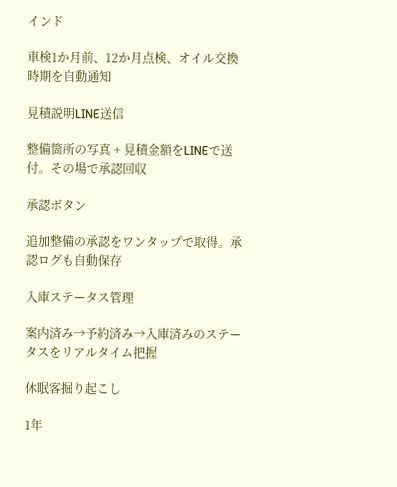インド

車検1か月前、12か月点検、オイル交換時期を自動通知

見積説明LINE送信

整備箇所の写真 + 見積金額をLINEで送付。その場で承認回収

承認ボタン

追加整備の承認をワンタップで取得。承認ログも自動保存

入庫ステータス管理

案内済み→予約済み→入庫済みのステータスをリアルタイム把握

休眠客掘り起こし

1年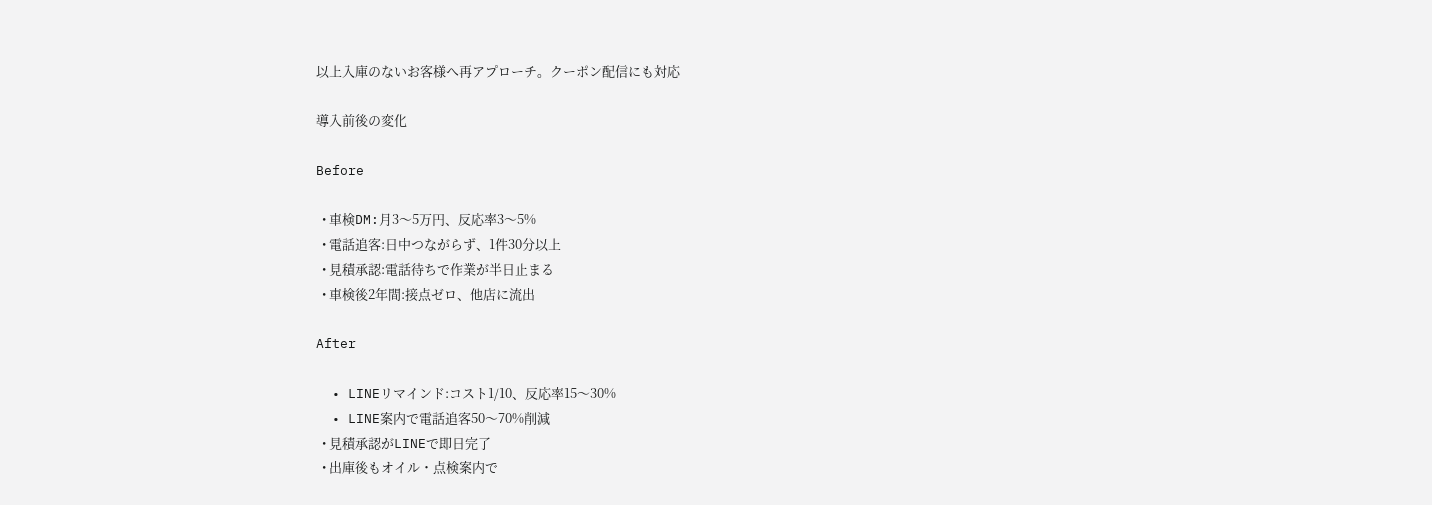以上入庫のないお客様へ再アプローチ。クーポン配信にも対応

導入前後の変化

Before

  • 車検DM:月3〜5万円、反応率3〜5%
  • 電話追客:日中つながらず、1件30分以上
  • 見積承認:電話待ちで作業が半日止まる
  • 車検後2年間:接点ゼロ、他店に流出

After

  • LINEリマインド:コスト1/10、反応率15〜30%
  • LINE案内で電話追客50〜70%削減
  • 見積承認がLINEで即日完了
  • 出庫後もオイル・点検案内で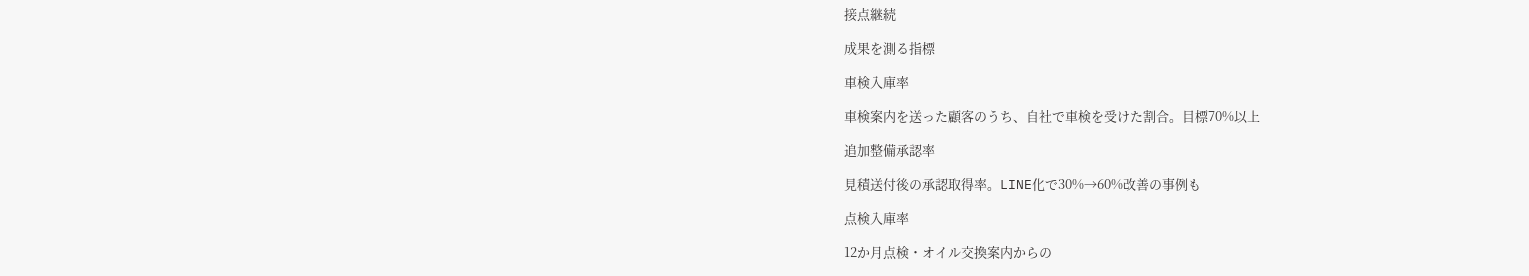接点継続

成果を測る指標

車検入庫率

車検案内を送った顧客のうち、自社で車検を受けた割合。目標70%以上

追加整備承認率

見積送付後の承認取得率。LINE化で30%→60%改善の事例も

点検入庫率

12か月点検・オイル交換案内からの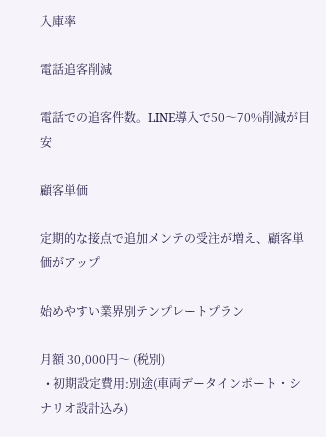入庫率

電話追客削減

電話での追客件数。LINE導入で50〜70%削減が目安

顧客単価

定期的な接点で追加メンテの受注が増え、顧客単価がアップ

始めやすい業界別テンプレートプラン

月額 30,000円〜 (税別)
  • 初期設定費用:別途(車両データインポート・シナリオ設計込み)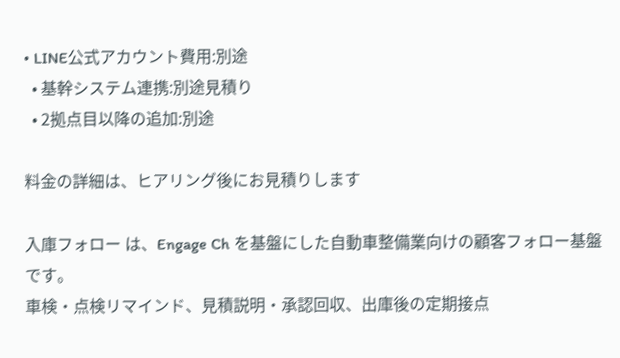• LINE公式アカウント費用:別途
  • 基幹システム連携:別途見積り
  • 2拠点目以降の追加:別途

料金の詳細は、ヒアリング後にお見積りします

入庫フォロー は、Engage Ch を基盤にした自動車整備業向けの顧客フォロー基盤です。
車検・点検リマインド、見積説明・承認回収、出庫後の定期接点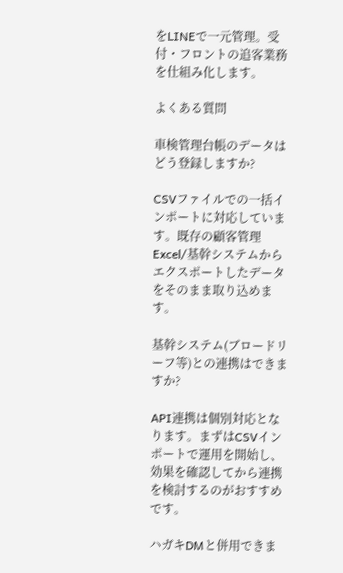をLINEで一元管理。受付・フロントの追客業務を仕組み化します。

よくある質問

車検管理台帳のデータはどう登録しますか?

CSVファイルでの一括インポートに対応しています。既存の顧客管理Excel/基幹システムからエクスポートしたデータをそのまま取り込めます。

基幹システム(ブロードリーフ等)との連携はできますか?

API連携は個別対応となります。まずはCSVインポートで運用を開始し、効果を確認してから連携を検討するのがおすすめです。

ハガキDMと併用できま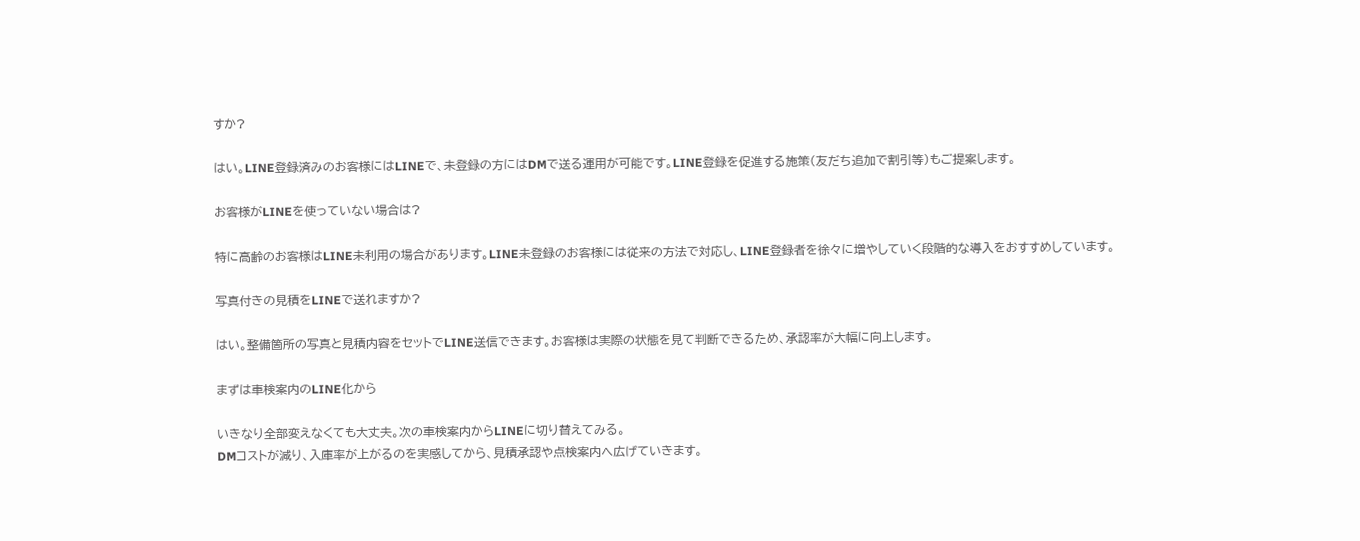すか?

はい。LINE登録済みのお客様にはLINEで、未登録の方にはDMで送る運用が可能です。LINE登録を促進する施策(友だち追加で割引等)もご提案します。

お客様がLINEを使っていない場合は?

特に高齢のお客様はLINE未利用の場合があります。LINE未登録のお客様には従来の方法で対応し、LINE登録者を徐々に増やしていく段階的な導入をおすすめしています。

写真付きの見積をLINEで送れますか?

はい。整備箇所の写真と見積内容をセットでLINE送信できます。お客様は実際の状態を見て判断できるため、承認率が大幅に向上します。

まずは車検案内のLINE化から

いきなり全部変えなくても大丈夫。次の車検案内からLINEに切り替えてみる。
DMコストが減り、入庫率が上がるのを実感してから、見積承認や点検案内へ広げていきます。